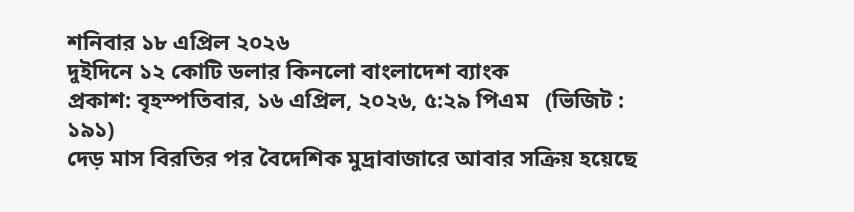শনিবার ১৮ এপ্রিল ২০২৬
দুইদিনে ১২ কোটি ডলার কিনলো বাংলাদেশ ব্যাংক
প্রকাশ: বৃহস্পতিবার, ১৬ এপ্রিল, ২০২৬, ৫:২৯ পিএম   (ভিজিট : ১৯১)
দেড় মাস বিরতির পর বৈদেশিক মুদ্রাবাজারে আবার সক্রিয় হয়েছে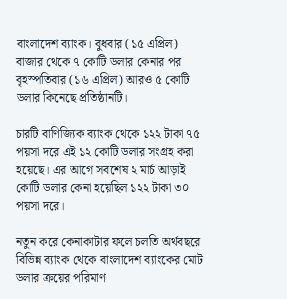বাংলাদেশ ব্যাংক। বুধবার (১৫ এপ্রিল) বাজার থেকে ৭ কোটি ডলার কেনার পর বৃহস্পতিবার (১৬ এপ্রিল) আরও ৫ কোটি ডলার কিনেছে প্রতিষ্ঠানটি।

চারটি বাণিজ্যিক ব্যাংক থেকে ১২২ টাকা ৭৫ পয়সা দরে এই ১২ কোটি ডলার সংগ্রহ করা হয়েছে। এর আগে সবশেষ ২ মার্চ আড়াই কোটি ডলার কেনা হয়েছিল ১২২ টাকা ৩০ পয়সা দরে।

নতুন করে কেনাকাটার ফলে চলতি অর্থবছরে বিভিন্ন ব্যাংক থেকে বাংলাদেশ ব্যাংকের মোট ডলার ক্রয়ের পরিমাণ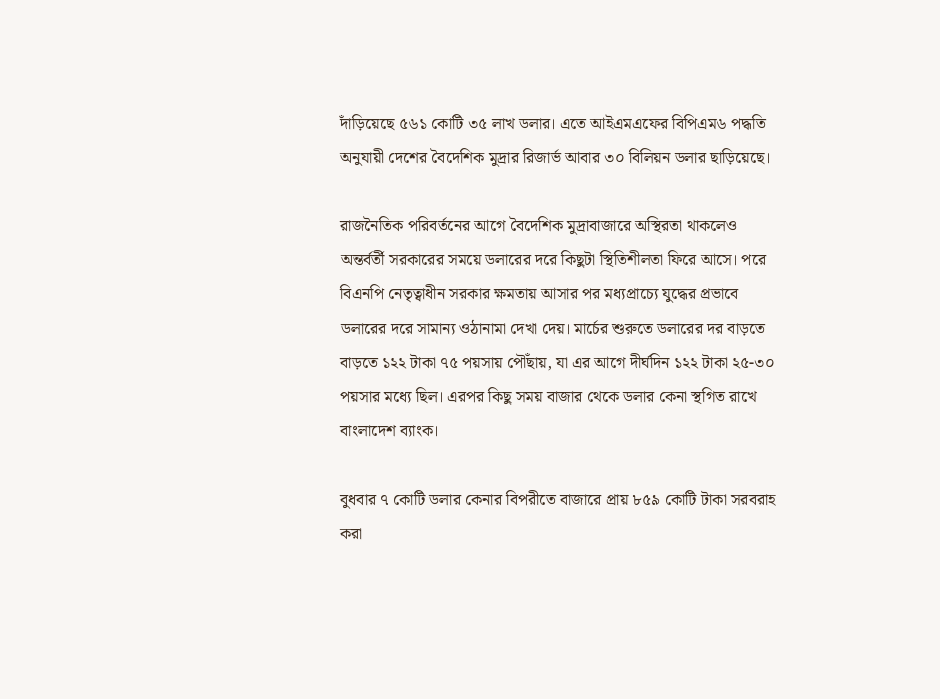দাঁড়িয়েছে ৫৬১ কোটি ৩৫ লাখ ডলার। এতে আইএমএফের বিপিএম৬ পদ্ধতি অনুযায়ী দেশের বৈদেশিক মুদ্রার রিজার্ভ আবার ৩০ বিলিয়ন ডলার ছাড়িয়েছে।

রাজনৈতিক পরিবর্তনের আগে বৈদেশিক মুদ্রাবাজারে অস্থিরতা থাকলেও অন্তর্বর্তী সরকারের সময়ে ডলারের দরে কিছুটা স্থিতিশীলতা ফিরে আসে। পরে বিএনপি নেতৃত্বাধীন সরকার ক্ষমতায় আসার পর মধ্যপ্রাচ্যে যুদ্ধের প্রভাবে ডলারের দরে সামান্য ওঠানামা দেখা দেয়। মার্চের শুরুতে ডলারের দর বাড়তে বাড়তে ১২২ টাকা ৭৫ পয়সায় পৌঁছায়, যা এর আগে দীর্ঘদিন ১২২ টাকা ২৫-৩০ পয়সার মধ্যে ছিল। এরপর কিছু সময় বাজার থেকে ডলার কেনা স্থগিত রাখে বাংলাদেশ ব্যাংক।

বুধবার ৭ কোটি ডলার কেনার বিপরীতে বাজারে প্রায় ৮৫৯ কোটি টাকা সরবরাহ করা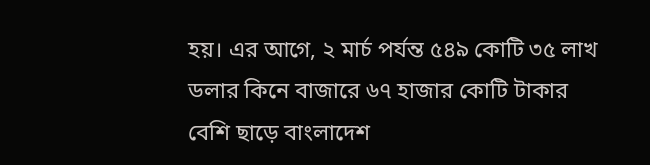হয়। এর আগে, ২ মার্চ পর্যন্ত ৫৪৯ কোটি ৩৫ লাখ ডলার কিনে বাজারে ৬৭ হাজার কোটি টাকার বেশি ছাড়ে বাংলাদেশ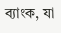ব্যাংক, যা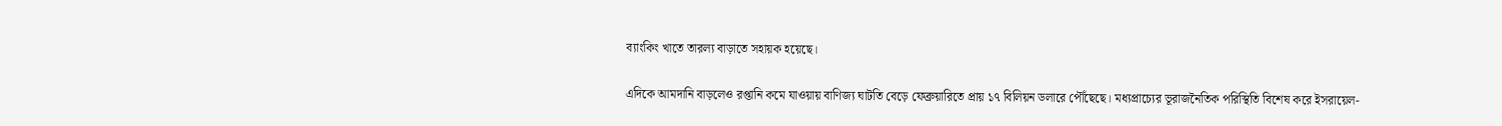ব্যাংকিং খাতে তারল্য বাড়াতে সহায়ক হয়েছে।

এদিকে আমদানি বাড়লেও রপ্তানি কমে যাওয়ায় বাণিজ্য ঘাটতি বেড়ে ফেব্রুয়ারিতে প্রায় ১৭ বিলিয়ন ডলারে পৌঁছেছে। মধ্যপ্রাচ্যের ভূরাজনৈতিক পরিস্থিতি বিশেষ করে ইসরায়েল-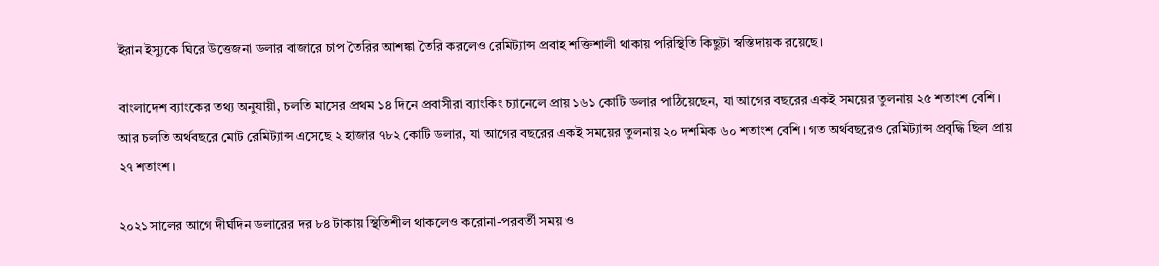ইরান ইস্যুকে ঘিরে উত্তেজনা ডলার বাজারে চাপ তৈরির আশঙ্কা তৈরি করলেও রেমিট্যান্স প্রবাহ শক্তিশালী থাকায় পরিস্থিতি কিছুটা স্বস্তিদায়ক রয়েছে।

বাংলাদেশ ব্যাংকের তথ্য অনুযায়ী, চলতি মাসের প্রথম ১৪ দিনে প্রবাসীরা ব্যাংকিং চ্যানেলে প্রায় ১৬১ কোটি ডলার পাঠিয়েছেন, যা আগের বছরের একই সময়ের তুলনায় ২৫ শতাংশ বেশি। আর চলতি অর্থবছরে মোট রেমিট্যান্স এসেছে ২ হাজার ৭৮২ কোটি ডলার, যা আগের বছরের একই সময়ের তুলনায় ২০ দশমিক ৬০ শতাংশ বেশি। গত অর্থবছরেও রেমিট্যান্স প্রবৃদ্ধি ছিল প্রায় ২৭ শতাংশ।

২০২১ সালের আগে দীর্ঘদিন ডলারের দর ৮৪ টাকায় স্থিতিশীল থাকলেও করোনা-পরবর্তী সময় ও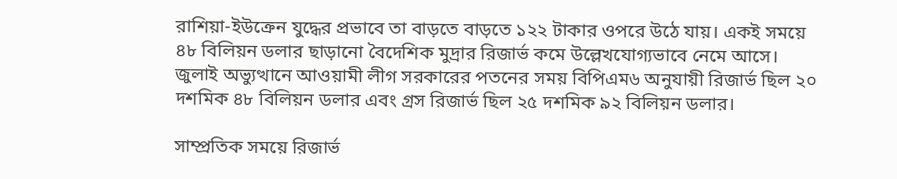রাশিয়া-ইউক্রেন যুদ্ধের প্রভাবে তা বাড়তে বাড়তে ১২২ টাকার ওপরে উঠে যায়। একই সময়ে ৪৮ বিলিয়ন ডলার ছাড়ানো বৈদেশিক মুদ্রার রিজার্ভ কমে উল্লেখযোগ্যভাবে নেমে আসে। জুলাই অভ্যুত্থানে আওয়ামী লীগ সরকারের পতনের সময় বিপিএম৬ অনুযায়ী রিজার্ভ ছিল ২০ দশমিক ৪৮ বিলিয়ন ডলার এবং গ্রস রিজার্ভ ছিল ২৫ দশমিক ৯২ বিলিয়ন ডলার।

সাম্প্রতিক সময়ে রিজার্ভ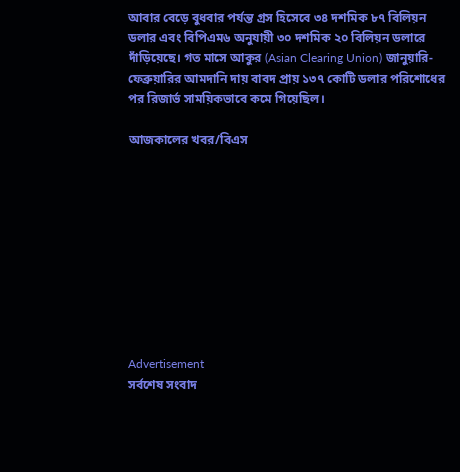আবার বেড়ে বুধবার পর্যন্ত গ্রস হিসেবে ৩৪ দশমিক ৮৭ বিলিয়ন ডলার এবং বিপিএম৬ অনুযায়ী ৩০ দশমিক ২০ বিলিয়ন ডলারে দাঁড়িয়েছে। গত মাসে আকুর (Asian Clearing Union) জানুয়ারি-ফেব্রুয়ারির আমদানি দায় বাবদ প্রায় ১৩৭ কোটি ডলার পরিশোধের পর রিজার্ভ সাময়িকভাবে কমে গিয়েছিল।

আজকালের খবর/বিএস










Advertisement
সর্বশেষ সংবাদ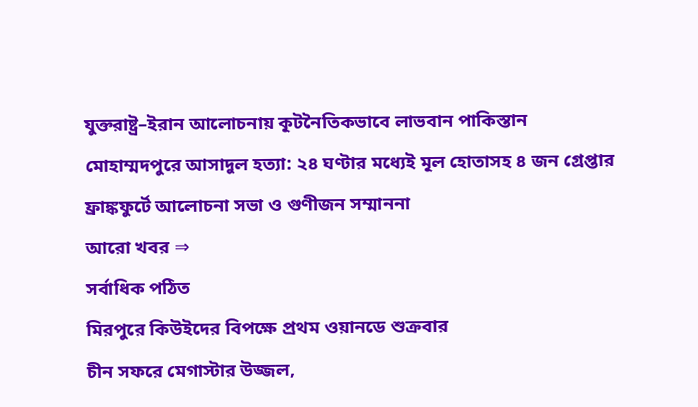যুক্তরাষ্ট্র–ইরান আলোচনায় কূটনৈতিকভাবে লাভবান পাকিস্তান
মোহাম্মদপুরে আসাদুল হত্যা: ২৪ ঘণ্টার মধ্যেই মূল হোতাসহ ৪ জন গ্রেপ্তার
ফ্রাঙ্কফুর্টে আলোচনা সভা ও গুণীজন সম্মাননা
আরো খবর ⇒
সর্বাধিক পঠিত
মিরপুরে কিউইদের বিপক্ষে প্রথম ওয়ানডে শুক্রবার
চীন সফরে মেগাস্টার উজ্জল,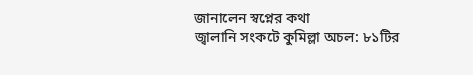জানালেন স্বপ্নের কথা
জ্বালানি সংকটে কুমিল্লা অচল: ৮১টির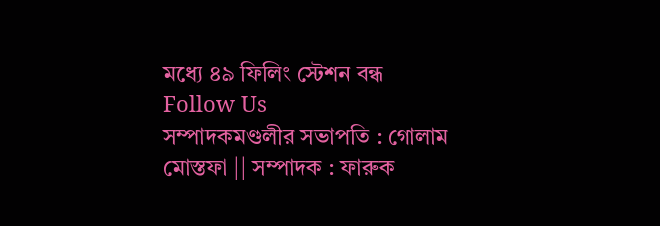মধ্যে ৪৯ ফিলিং স্টেশন বন্ধ
Follow Us
সম্পাদকমণ্ডলীর সভাপতি : গোলাম মোস্তফা || সম্পাদক : ফারুক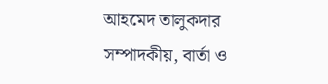আহমেদ তালুকদার
সম্পাদকীয়, বার্তা ও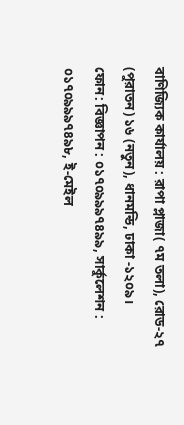বাণিজ্যিক কার্যালয় : রাপা প্লাজা( ৭ম তলা), রোড-২৭ (পুরাতন) ১৬ (নতুন), ধানমন্ডি, ঢাকা -১২০৯।
ফোন: বিজ্ঞাপন : ০১৭০৯৯৯৭৪৯৯, সার্কুলেশন : ০১৭০৯৯৯৭৪৯৮, ই-মেইল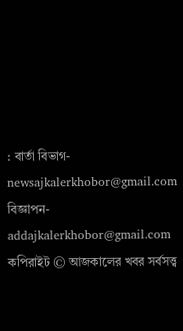: বার্তা বিভাগ- newsajkalerkhobor@gmail.com বিজ্ঞাপন- addajkalerkhobor@gmail.com
কপিরাইট © আজকালের খবর সর্বসত্ত্ব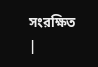সংরক্ষিত |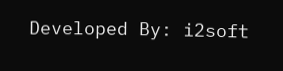Developed By: i2soft